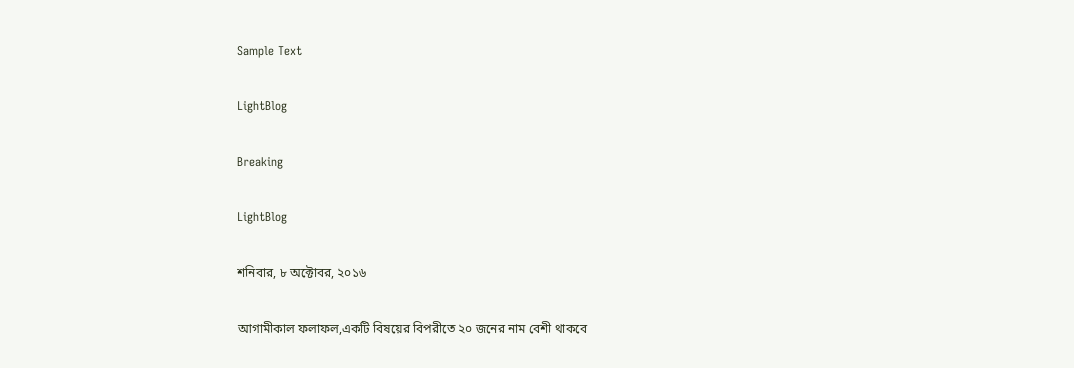Sample Text

LightBlog

Breaking

LightBlog

শনিবার, ৮ অক্টোবর, ২০১৬

আগামীকাল ফলাফল,একটি বিষয়ের বিপরীতে ২০ জনের নাম বেশী থাকবে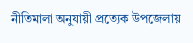নীতিমালা অনুযায়ী প্রত্যেক উপজেলায়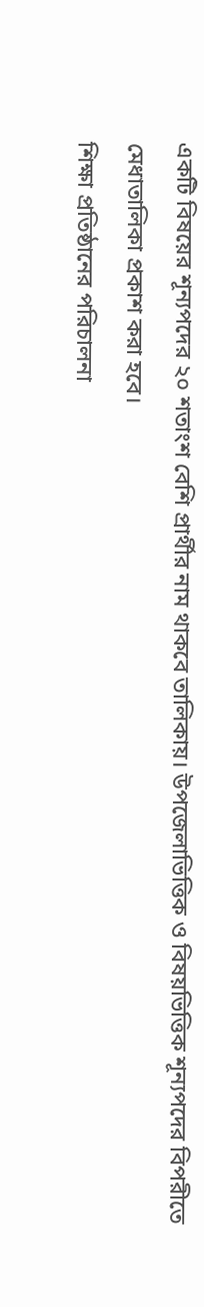একটি বিষয়ের শূন্যপদের ২০ শতাংশ বেশি প্রার্থীর নাম থাকবে তালিকায়। উপজেলাভিত্তিক ও বিষয়ভিত্তিক শূন্যপদের বিপরীতে মেধাতালিকা প্রকাশ করা হবে।
শিক্ষা প্রতিষ্ঠানের পরিচালনা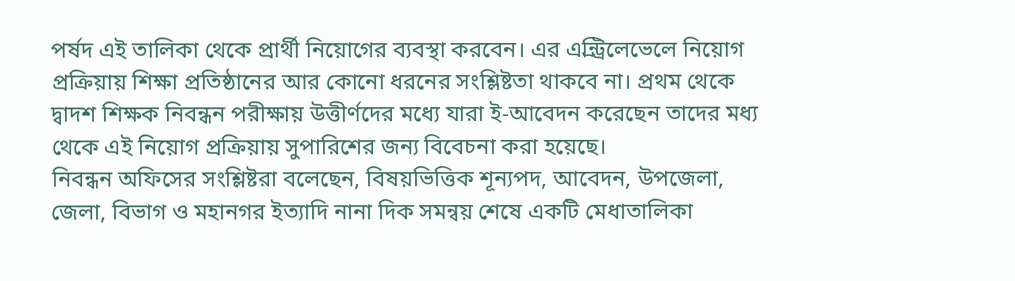পর্ষদ এই তালিকা থেকে প্রার্থী নিয়োগের ব্যবস্থা করবেন। এর এ্রন্ট্রিলেভেলে নিয়োগ প্রক্রিয়ায় শিক্ষা প্রতিষ্ঠানের আর কোনো ধরনের সংশ্লিষ্টতা থাকবে না। প্রথম থেকে দ্বাদশ শিক্ষক নিবন্ধন পরীক্ষায় উত্তীর্ণদের মধ্যে যারা ই-আবেদন করেছেন তাদের মধ্য থেকে এই নিয়োগ প্রক্রিয়ায় সুপারিশের জন্য বিবেচনা করা হয়েছে।
নিবন্ধন অফিসের সংশ্লিষ্টরা বলেছেন, বিষয়ভিত্তিক শূন্যপদ, আবেদন, উপজেলা, জেলা, বিভাগ ও মহানগর ইত্যাদি নানা দিক সমন্বয় শেষে একটি মেধাতালিকা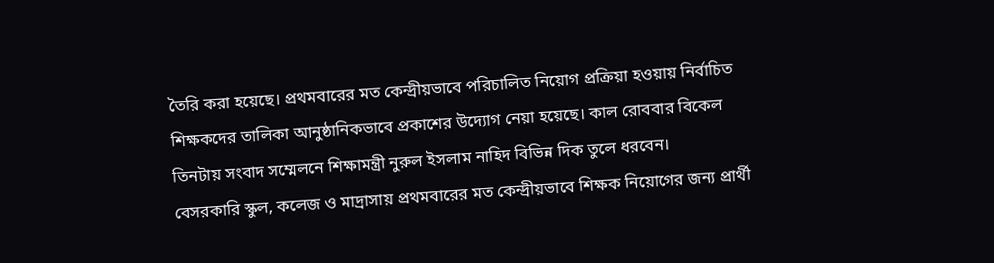তৈরি করা হয়েছে। প্রথমবারের মত কেন্দ্রীয়ভাবে পরিচালিত নিয়োগ প্রক্রিয়া হওয়ায় নির্বাচিত শিক্ষকদের তালিকা আনুষ্ঠানিকভাবে প্রকাশের উদ্যোগ নেয়া হয়েছে। কাল রোববার বিকেল তিনটায় সংবাদ সম্মেলনে শিক্ষামন্ত্রী নুরুল ইসলাম নাহিদ বিভিন্ন দিক তুলে ধরবেন।
বেসরকারি স্কুল, কলেজ ও মাদ্রাসায় প্রথমবারের মত কেন্দ্রীয়ভাবে শিক্ষক নিয়োগের জন্য প্রার্থী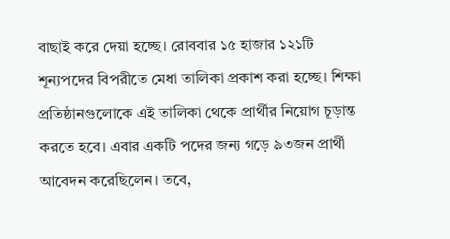বাছাই করে দেয়া হচ্ছে। রোববার ১৫ হাজার ১২১টি শূন্যপদের বিপরীতে মেধা তালিকা প্রকাশ করা হচ্ছে। শিক্ষা প্রতিষ্ঠানগুলোকে এই তালিকা থেকে প্রার্থীর নিয়োগ চূড়ান্ত করতে হবে। এবার একটি পদের জন্য গড়ে ৯৩জন প্রার্থী আবেদন করেছিলেন। তবে,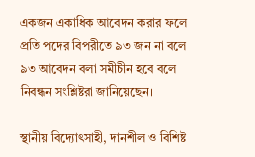একজন একাধিক আবেদন করার ফলে প্রতি পদের বিপরীতে ৯৩ জন না বলে ৯৩ আবেদন বলা সমীচীন হবে বলে নিবন্ধন সংশ্লিষ্টরা জানিয়েছেন।

স্থানীয় বিদ্যোৎসাহী, দানশীল ও বিশিষ্ট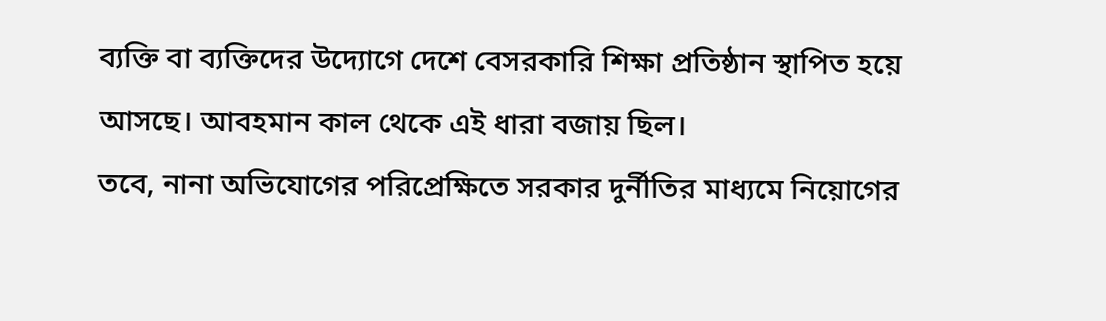ব্যক্তি বা ব্যক্তিদের উদ্যোগে দেশে বেসরকারি শিক্ষা প্রতিষ্ঠান স্থাপিত হয়ে আসছে। আবহমান কাল থেকে এই ধারা বজায় ছিল।
তবে, নানা অভিযোগের পরিপ্রেক্ষিতে সরকার দুর্নীতির মাধ্যমে নিয়োগের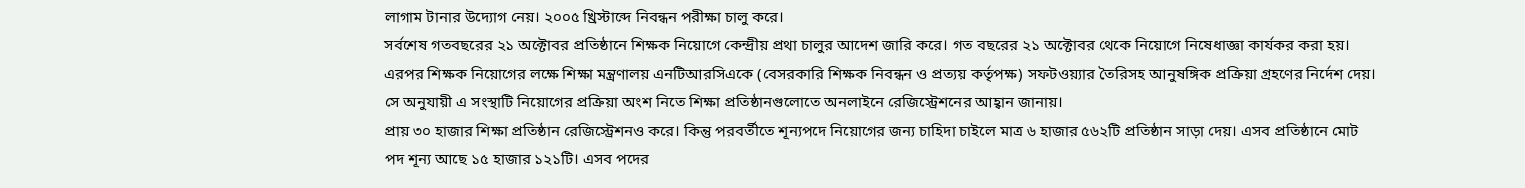লাগাম টানার উদ্যোগ নেয়। ২০০৫ খ্রিস্টাব্দে নিবন্ধন পরীক্ষা চালু করে।
সর্বশেষ গতবছরের ২১ অক্টোবর প্রতিষ্ঠানে শিক্ষক নিয়োগে কেন্দ্রীয় প্রথা চালুর আদেশ জারি করে। গত বছরের ২১ অক্টোবর থেকে নিয়োগে নিষেধাজ্ঞা কার্যকর করা হয়। এরপর শিক্ষক নিয়োগের লক্ষে শিক্ষা মন্ত্রণালয় এনটিআরসিএকে (বেসরকারি শিক্ষক নিবন্ধন ও প্রত্যয় কর্তৃপক্ষ) সফটওয়্যার তৈরিসহ আনুষঙ্গিক প্রক্রিয়া গ্রহণের নির্দেশ দেয়।
সে অনুযায়ী এ সংস্থাটি নিয়োগের প্রক্রিয়া অংশ নিতে শিক্ষা প্রতিষ্ঠানগুলোতে অনলাইনে রেজিস্ট্রেশনের আহ্বান জানায়।
প্রায় ৩০ হাজার শিক্ষা প্রতিষ্ঠান রেজিস্ট্রেশনও করে। কিন্তু পরবর্তীতে শূন্যপদে নিয়োগের জন্য চাহিদা চাইলে মাত্র ৬ হাজার ৫৬২টি প্রতিষ্ঠান সাড়া দেয়। এসব প্রতিষ্ঠানে মোট পদ শূন্য আছে ১৫ হাজার ১২১টি। এসব পদের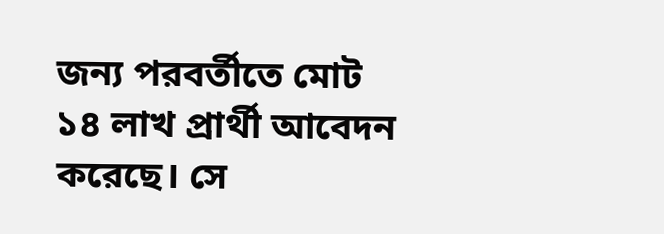জন্য পরবর্তীতে মোট ১৪ লাখ প্রার্থী আবেদন করেছে। সে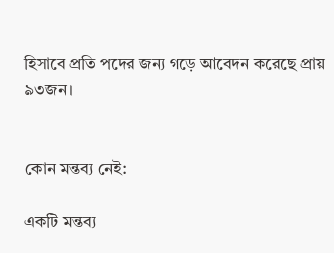হিসাবে প্রতি পদের জন্য গড়ে আবেদন করেছে প্রায় ৯৩জন।


কোন মন্তব্য নেই:

একটি মন্তব্য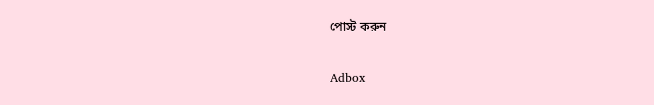পোস্ট করুন

Adbox